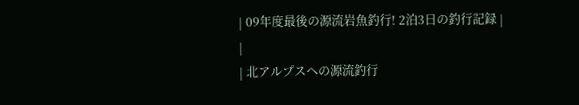| 09年度最後の源流岩魚釣行! 2泊3日の釣行記録 |
|
| 北アルプスへの源流釣行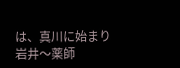は、真川に始まり岩井〜薬師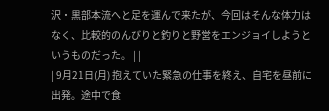沢・黒部本流へと足を運んで来たが、今回はそんな体力はなく、比較的のんびりと釣りと野営をエンジョイしようというものだった。 | |
| 9月21日(月) 抱えていた緊急の仕事を終え、自宅を昼前に出発。途中で食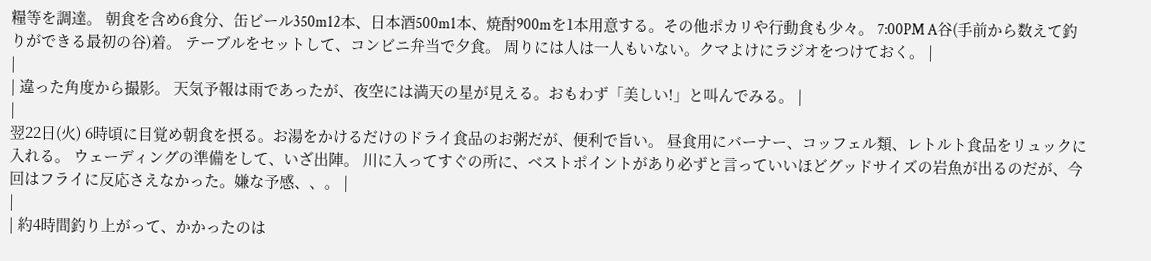糧等を調達。 朝食を含め6食分、缶ビール350m12本、日本酒500m1本、焼酎900mを1本用意する。その他ポカリや行動食も少々。 7:00PM A谷(手前から数えて釣りができる最初の谷)着。 テーブルをセットして、コンビニ弁当で夕食。 周りには人は一人もいない。クマよけにラジオをつけておく。 |
|
| 違った角度から撮影。 天気予報は雨であったが、夜空には満天の星が見える。おもわず「美しい!」と叫んでみる。 |
|
翌22日(火) 6時頃に目覚め朝食を摂る。お湯をかけるだけのドライ食品のお粥だが、便利で旨い。 昼食用にバーナー、コッフェル類、レトルト食品をリュックに入れる。 ウェーディングの準備をして、いざ出陣。 川に入ってすぐの所に、ベストポイントがあり必ずと言っていいほどグッドサイズの岩魚が出るのだが、今回はフライに反応さえなかった。嫌な予感、、。 |
|
| 約4時間釣り上がって、かかったのは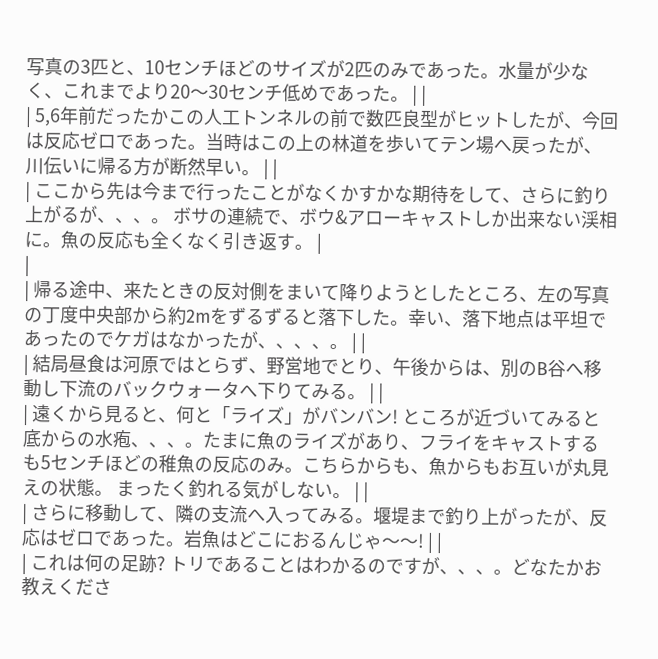写真の3匹と、10センチほどのサイズが2匹のみであった。水量が少なく、これまでより20〜30センチ低めであった。 | |
| 5,6年前だったかこの人工トンネルの前で数匹良型がヒットしたが、今回は反応ゼロであった。当時はこの上の林道を歩いてテン場へ戻ったが、川伝いに帰る方が断然早い。 | |
| ここから先は今まで行ったことがなくかすかな期待をして、さらに釣り上がるが、、、。 ボサの連続で、ボウ&アローキャストしか出来ない渓相に。魚の反応も全くなく引き返す。 |
|
| 帰る途中、来たときの反対側をまいて降りようとしたところ、左の写真の丁度中央部から約2mをずるずると落下した。幸い、落下地点は平坦であったのでケガはなかったが、、、、。 | |
| 結局昼食は河原ではとらず、野営地でとり、午後からは、別のB谷へ移動し下流のバックウォータへ下りてみる。 | |
| 遠くから見ると、何と「ライズ」がバンバン! ところが近づいてみると底からの水疱、、、。たまに魚のライズがあり、フライをキャストするも5センチほどの稚魚の反応のみ。こちらからも、魚からもお互いが丸見えの状態。 まったく釣れる気がしない。 | |
| さらに移動して、隣の支流へ入ってみる。堰堤まで釣り上がったが、反応はゼロであった。岩魚はどこにおるんじゃ〜〜! | |
| これは何の足跡? トリであることはわかるのですが、、、。どなたかお教えくださ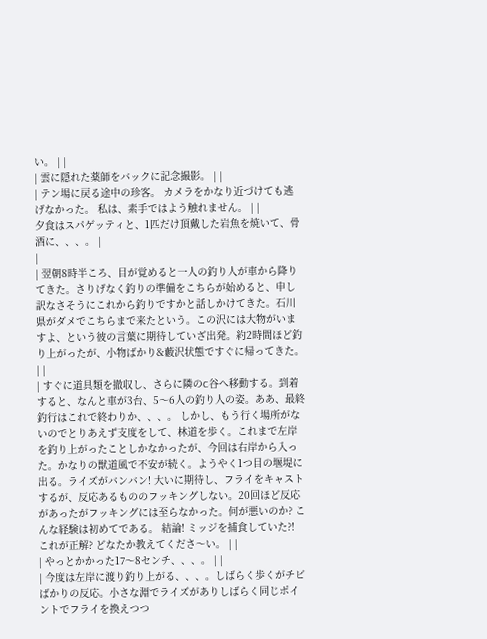い。 | |
| 雲に隠れた薬師をバックに記念撮影。 | |
| テン場に戻る途中の珍客。 カメラをかなり近づけても逃げなかった。 私は、素手ではよう触れません。 | |
夕食はスパゲッティと、1匹だけ頂戴した岩魚を焼いて、骨酒に、、、。 |
|
| 翌朝8時半ころ、目が覚めると一人の釣り人が車から降りてきた。さりげなく釣りの準備をこちらが始めると、申し訳なさそうにこれから釣りですかと話しかけてきた。石川県がダメでこちらまで来たという。この沢には大物がいますよ、という彼の言葉に期待していざ出発。約2時間ほど釣り上がったが、小物ばかり&藪沢状態ですぐに帰ってきた。 | |
| すぐに道具類を撤収し、さらに隣のC谷へ移動する。到着すると、なんと車が3台、5〜6人の釣り人の姿。ああ、最終釣行はこれで終わりか、、、。 しかし、もう行く場所がないのでとりあえず支度をして、林道を歩く。これまで左岸を釣り上がったことしかなかったが、今回は右岸から入った。かなりの獣道風で不安が続く。ようやく1つ目の堰堤に出る。ライズがバンバン! 大いに期待し、フライをキャストするが、反応あるもののフッキングしない。20回ほど反応があったがフッキングには至らなかった。何が悪いのか? こんな経験は初めてである。 結論! ミッジを捕食していた?! これが正解? どなたか教えてくださ〜い。 | |
| やっとかかった17〜8センチ、、、。 | |
| 今度は左岸に渡り釣り上がる、、、。しばらく歩くがチビばかりの反応。小さな淵でライズがありしばらく同じポイントでフライを換えつつ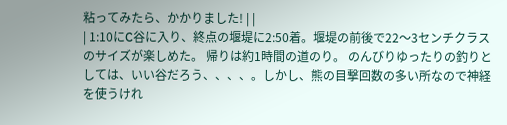粘ってみたら、かかりました! | |
| 1:10にC谷に入り、終点の堰堤に2:50着。堰堤の前後で22〜3センチクラスのサイズが楽しめた。 帰りは約1時間の道のり。 のんびりゆったりの釣りとしては、いい谷だろう、、、、。しかし、熊の目撃回数の多い所なので神経を使うけれ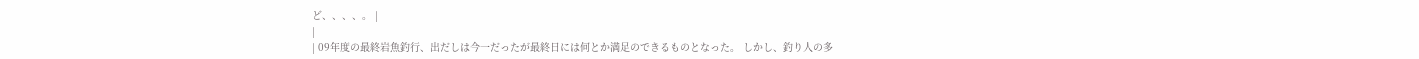ど、、、、。 |
|
| 09年度の最終岩魚釣行、出だしは今一だったが最終日には何とか満足のできるものとなった。 しかし、釣り人の多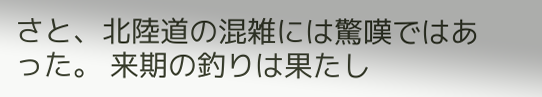さと、北陸道の混雑には驚嘆ではあった。 来期の釣りは果たし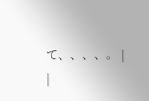て、、、、。 | |